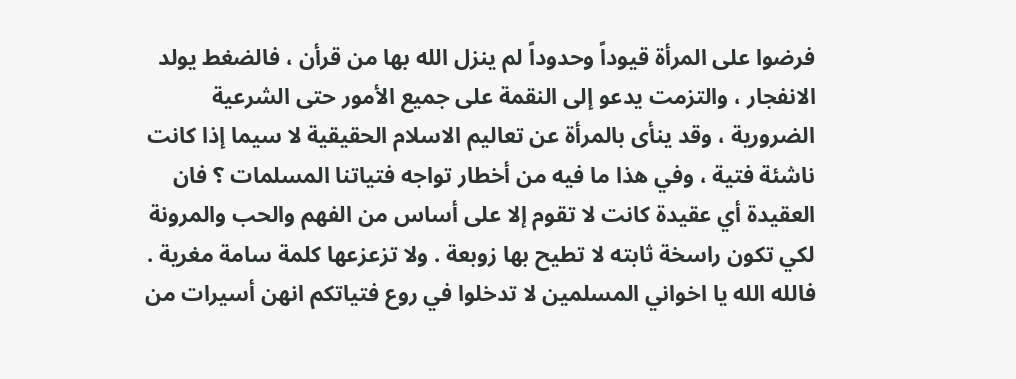فرضوا على المرأة قيوداً وحدوداً لم ينزل الله بها من قرأن ، فالضغط يولد الانفجار ، والتزمت يدعو إلى النقمة على جميع الأمور حتى الشرعية الضرورية ، وقد ينأى بالمرأة عن تعاليم الاسلام الحقيقية لا سيما إذا كانت ناشئة فتية ، وفي هذا ما فيه من أخطار تواجه فتياتنا المسلمات ؟ فان العقيدة أي عقيدة كانت لا تقوم إلا على أساس من الفهم والحب والمرونة لكي تكون راسخة ثابته لا تطيح بها زوبعة . ولا تزعزعها كلمة سامة مغرية . فالله الله يا اخواني المسلمين لا تدخلوا في روع فتياتكم انهن أسيرات من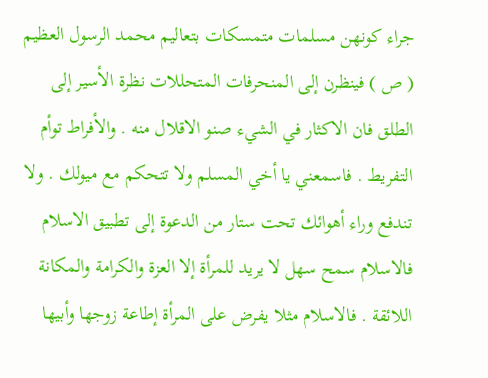جراء كونهن مسلمات متمسكات بتعاليم محمد الرسول العظيم ( ص ) فينظرن إلى المنحرفات المتحللات نظرة الأسير إلى الطلق فان الاكثار في الشيء صنو الاقلال منه . والأفراط توأم التفريط . فاسمعني يا أخي المسلم ولا تتحكم مع ميولك . ولا تندفع وراء أهوائك تحت ستار من الدعوة إلى تطبيق الاسلام فالاسلام سمح سهل لا يريد للمرأة إلا العزة والكرامة والمكانة اللائقة . فالاسلام مثلا يفرض على المرأة إطاعة زوجها وأبيها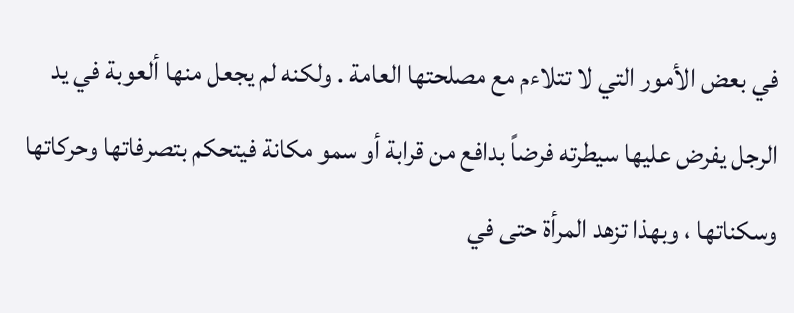في بعض الأمور التي لا تتلاءم مع مصلحتها العامة . ولكنه لم يجعل منها ألعوبة في يد الرجل يفرض عليها سيطرته فرضاً بدافع من قرابة أو سمو مكانة فيتحكم بتصرفاتها وحركاتها وسكناتها ، وبهذا تزهد المرأة حتى في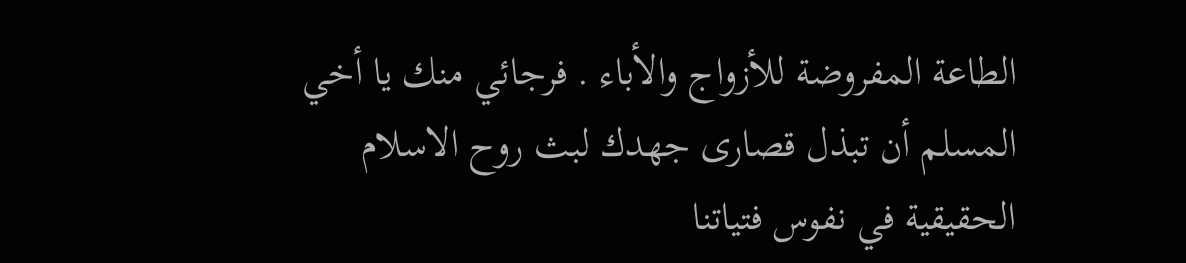الطاعة المفروضة للأزواج والأباء . فرجائي منك يا أخي المسلم أن تبذل قصارى جهدك لبث روح الاسلام الحقيقية في نفوس فتياتنا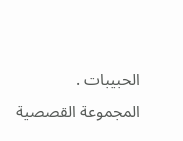الحبيبات .
المجموعة القصصية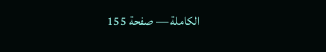الكاملة — صفحة 155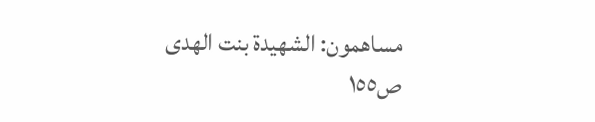مساهمون: الشهيدة بنت الهدى
ص١٥٥